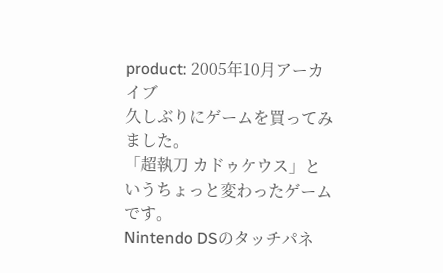product: 2005年10月アーカイブ
久しぶりにゲームを買ってみました。
「超執刀 カドゥケウス」というちょっと変わったゲームです。
Nintendo DSのタッチパネ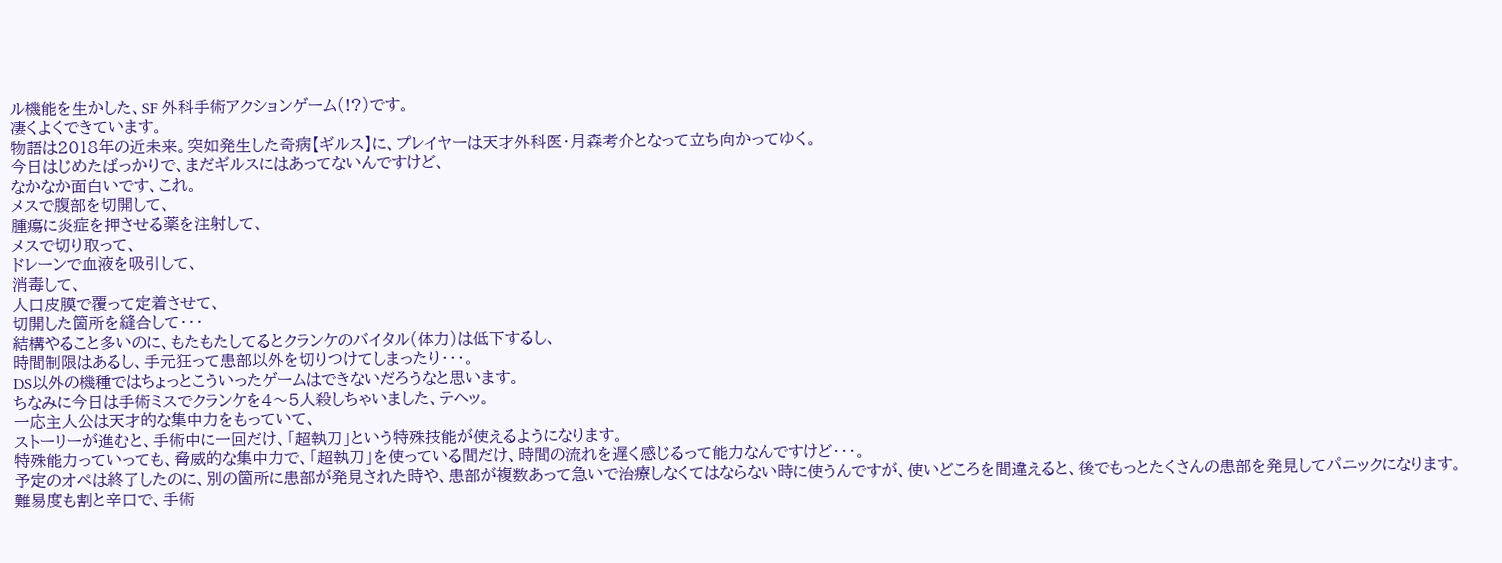ル機能を生かした、SF 外科手術アクションゲーム(!?)です。
凄くよくできています。
物語は2018年の近未来。突如発生した奇病【ギルス】に、プレイヤーは天才外科医・月森考介となって立ち向かってゆく。
今日はじめたばっかりで、まだギルスにはあってないんですけど、
なかなか面白いです、これ。
メスで腹部を切開して、
腫瘍に炎症を押させる薬を注射して、
メスで切り取って、
ドレーンで血液を吸引して、
消毒して、
人口皮膜で覆って定着させて、
切開した箇所を縫合して・・・
結構やること多いのに、もたもたしてるとクランケのバイタル(体力)は低下するし、
時間制限はあるし、手元狂って患部以外を切りつけてしまったり・・・。
DS以外の機種ではちょっとこういったゲームはできないだろうなと思います。
ちなみに今日は手術ミスでクランケを4〜5人殺しちゃいました、テヘッ。
一応主人公は天才的な集中力をもっていて、
ストーリーが進むと、手術中に一回だけ、「超執刀」という特殊技能が使えるようになります。
特殊能力っていっても、脅威的な集中力で、「超執刀」を使っている間だけ、時間の流れを遅く感じるって能力なんですけど・・・。
予定のオペは終了したのに、別の箇所に患部が発見された時や、患部が複数あって急いで治療しなくてはならない時に使うんですが、使いどころを間違えると、後でもっとたくさんの患部を発見してパニックになります。
難易度も割と辛口で、手術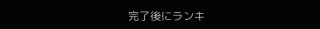完了後にランキ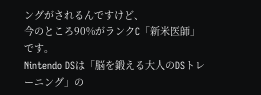ングがされるんですけど、
今のところ90%がランクC「新米医師」です。
Nintendo DSは「脳を鍛える大人のDSトレーニング」の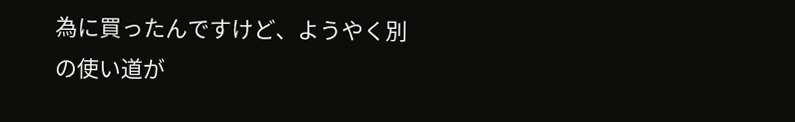為に買ったんですけど、ようやく別の使い道が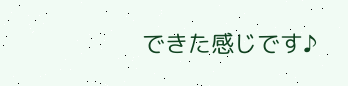できた感じです♪